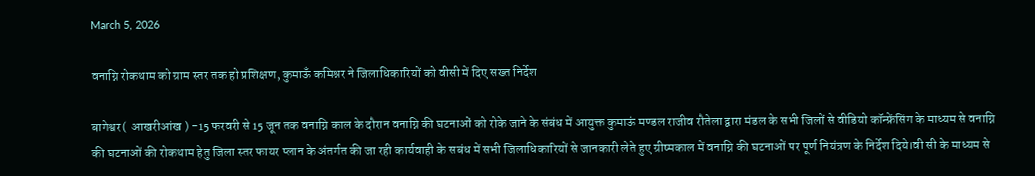March 5, 2026

वनाग्नि रोकथाम को ग्राम स्तर तक हो प्रशिक्षण, कुमाऊँ कमिश्नर ने जिलाधिकारियों को वीसी में दिए सख्त निर्देश

बागेश्वर(  आखरीआंख ) -15 फरवरी से 15 जून तक वनाग्नि काल के दौरान वनाग्नि की घटनाओं को रोके जाने के संबंध में आयुक्त कुमाऊं मण्डल राजीव रौतेला द्वारा मंडल के सभी जिलों से वीडियो कॉन्फ्रेंसिंग के माध्यम से वनाग्नि की घटनाओं की रोकथाम हेतु जिला स्तर फायर प्लान के अंतर्गत की जा रही कार्यवाही के सबंध में सभी जिलाधिकारियों से जानकारी लेते हुए ग्रीष्मकाल में वनाग्नि की घटनाओं पर पूर्ण नियंत्रण के निर्देश दिये।वी सी के माध्यम से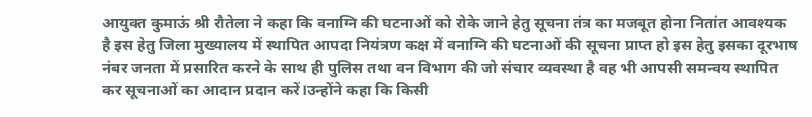आयुक्त कुमाऊं श्री रौतेला ने कहा कि वनाग्नि की घटनाओं को रोके जाने हेतु सूचना तंत्र का मजबूत होना नितांत आवश्यक है इस हेतु जिला मुख्यालय में स्थापित आपदा नियंत्रण कक्ष में वनाग्नि की घटनाओं की सूचना प्राप्त हो इस हेतु इसका दूरभाष नंबर जनता में प्रसारित करने के साथ ही पुलिस तथा वन विभाग की जो संचार व्यवस्था है वह भी आपसी समन्वय स्थापित कर सूचनाओं का आदान प्रदान करें।उन्होंने कहा कि किसी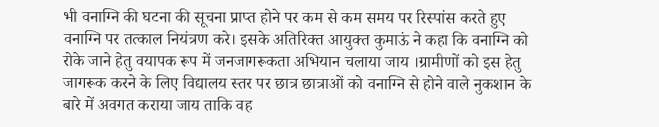भी वनाग्नि की घटना की सूचना प्राप्त होने पर कम से कम समय पर रिस्पांस करते हुए वनाग्नि पर तत्काल नियंत्रण करे। इसके अतिरिक्त आयुक्त कुमाऊं ने कहा कि वनाग्नि को रोके जाने हेतु वयापक रूप में जनजागरूकता अभियान चलाया जाय ।ग्रामीणों को इस हेतु जागरूक करने के लिए विद्यालय स्तर पर छात्र छात्राओं को वनाग्नि से होने वाले नुकशान के बारे में अवगत कराया जाय ताकि वह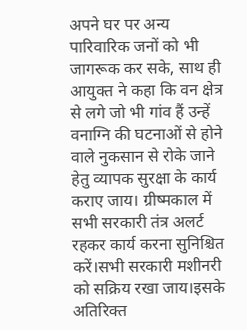अपने घर पर अन्य पारिवारिक जनों को भी जागरूक कर सके, साथ ही आयुक्त ने कहा कि वन क्षेत्र से लगे जो भी गांव हैं उन्हें वनाग्नि की घटनाओं से होने वाले नुकसान से रोके जाने हेतु व्यापक सुरक्षा के कार्य कराए जाय। ग्रीष्मकाल में सभी सरकारी तंत्र अलर्ट रहकर कार्य करना सुनिश्चित करें।सभी सरकारी मशीनरी को सक्रिय रखा जाय।इसके अतिरिक्त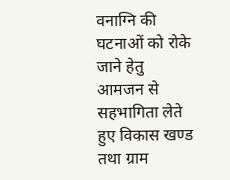वनाग्नि की घटनाओं को रोके जाने हेतु आमजन से सहभागिता लेते हुए विकास खण्ड तथा ग्राम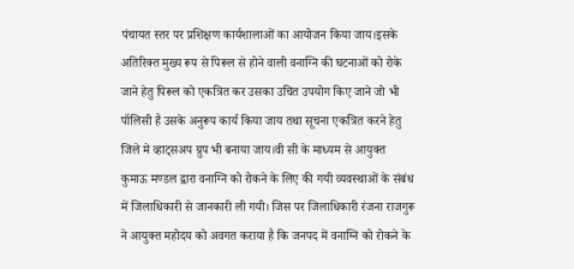पंचायत स्तर पर प्रशिक्षण कार्यशालाओं का आयोजन किया जाय।इसके अतिरिक्त मुख्य रूप से पिरूल से होने वाली वनाग्नि की घटनाओं को रोके जाने हेतु पिरूल को एकत्रित कर उसका उचित उपयोग किए जाने जो भी पॉलिसी है उसके अनुरूप कार्य किया जाय तथा सूचना एकत्रित करने हेतु जिले मे व्हाट्सअप ग्रुप भी बनाया जाय।वी सी के माध्यम से आयुक्त कुमाऊ मण्डल द्वारा वनाग्नि को रोकने के लिए की गयी व्यवस्थाओं के संबंध में जिलाधिकारी से जानकारी ली गयी। जिस पर जिलाधिकारी रंजना राजगुरू ने आयुक्त महोदय को अवगत कराया है कि जनपद में वनाग्नि को रोकने के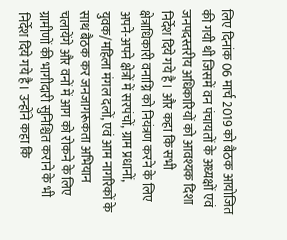लिए दिनांक 06 मार्च 2019 को बैठक आयोजित की गयी थी जिसमें वन पंचायतों के अध्यक्षों एवं जनपदस्तरीय अधिकारियों को आवश्यक दिशा निर्देश दिये गये है। और कहा कि सभी क्षेत्राधिकारी वनाग्नि को नियंत्रण करने के लिए अपने-अपने क्षेत्रों में सरपंचों, ग्राम प्रधानों, युवक/महिला मंगल दलों, एवं आम नागरिकों के साथ बैठक कर जनजागरूकता अभियान चलायेंगे और वनों में आग को रोकने के लिए ग्रामीणों की भागीदारी सुनिश्चित कराने के भी निर्देश दिये गये है। उन्होंने कहा कि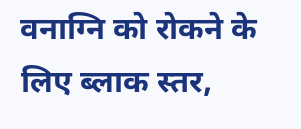वनाग्नि को रोकने के लिए ब्लाक स्तर,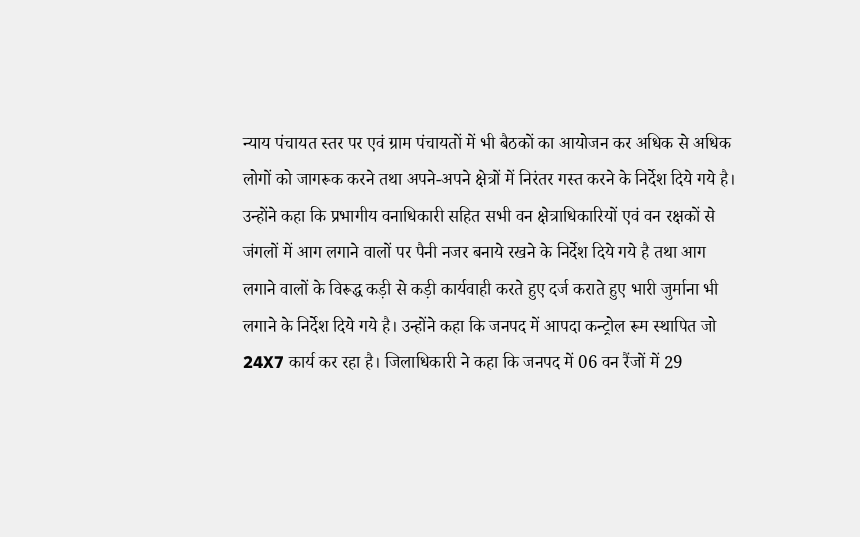न्याय पंचायत स्तर पर एवं ग्राम पंचायतों में भी बैठकों का आयोजन कर अधिक से अधिक लोगों को जागरूक करने तथा अपने-अपने क्षेत्रों में निरंतर गस्त करने के निर्देश दिये गये है। उन्होंने कहा कि प्रभागीय वनाधिकारी सहित सभी वन क्षेत्राधिकारियों एवं वन रक्षकों से जंगलों में आग लगाने वालों पर पैनी नजर बनाये रखने के निर्देश दिये गये है तथा आग लगाने वालों के विरूद्ध कड़ी से कड़ी कार्यवाही करते हुए दर्ज कराते हुए भारी जुर्माना भी लगाने के निर्देश दिये गये है। उन्होंने कहा कि जनपद में आपदा कन्ट्रोल रूम स्थापित जो 24X7 कार्य कर रहा है। जिलाधिकारी ने कहा कि जनपद में 06 वन रैंजों में 29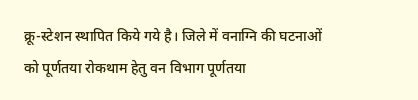क्रू-स्टेशन स्थापित किये गये है। जिले में वनाग्नि की घटनाओं को पूर्णतया रोकथाम हेतु वन विभाग पूर्णतया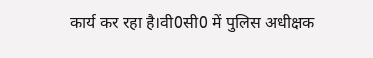कार्य कर रहा है।वी0सी0 में पुलिस अधीक्षक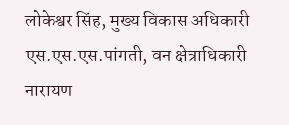लोकेश्वर सिंह, मुख्य विकास अधिकारी एस.एस.एस.पांगती, वन क्षेत्राधिकारी नारायण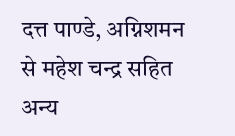दत्त पाण्डे, अग्निशमन से महेश चन्द्र सहित अन्य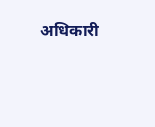अधिकारी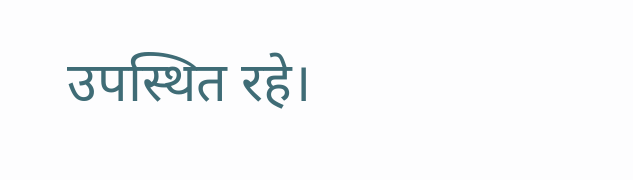उपस्थित रहे।